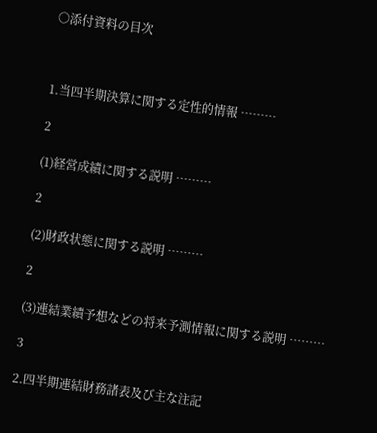○添付資料の目次



1.当四半期決算に関する定性的情報 ………

2

(1)経営成績に関する説明 ………

2

(2)財政状態に関する説明 ………

2

(3)連結業績予想などの将来予測情報に関する説明 ………

3

2.四半期連結財務諸表及び主な注記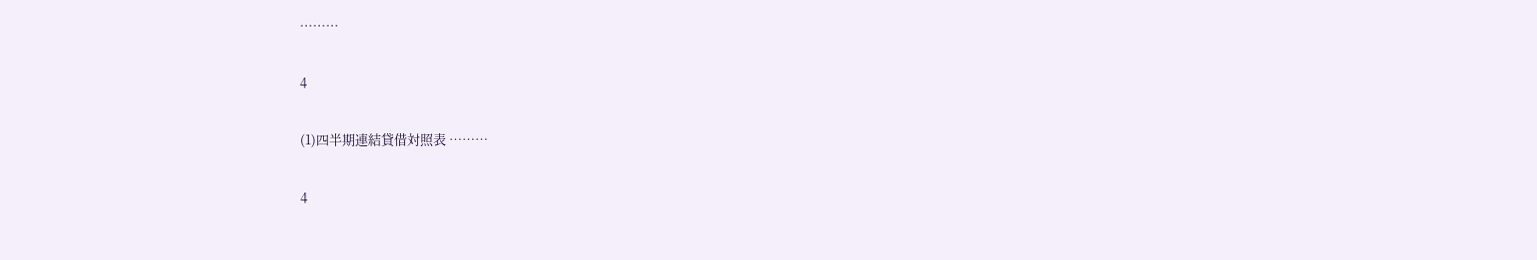………

4

(1)四半期連結貸借対照表 ………

4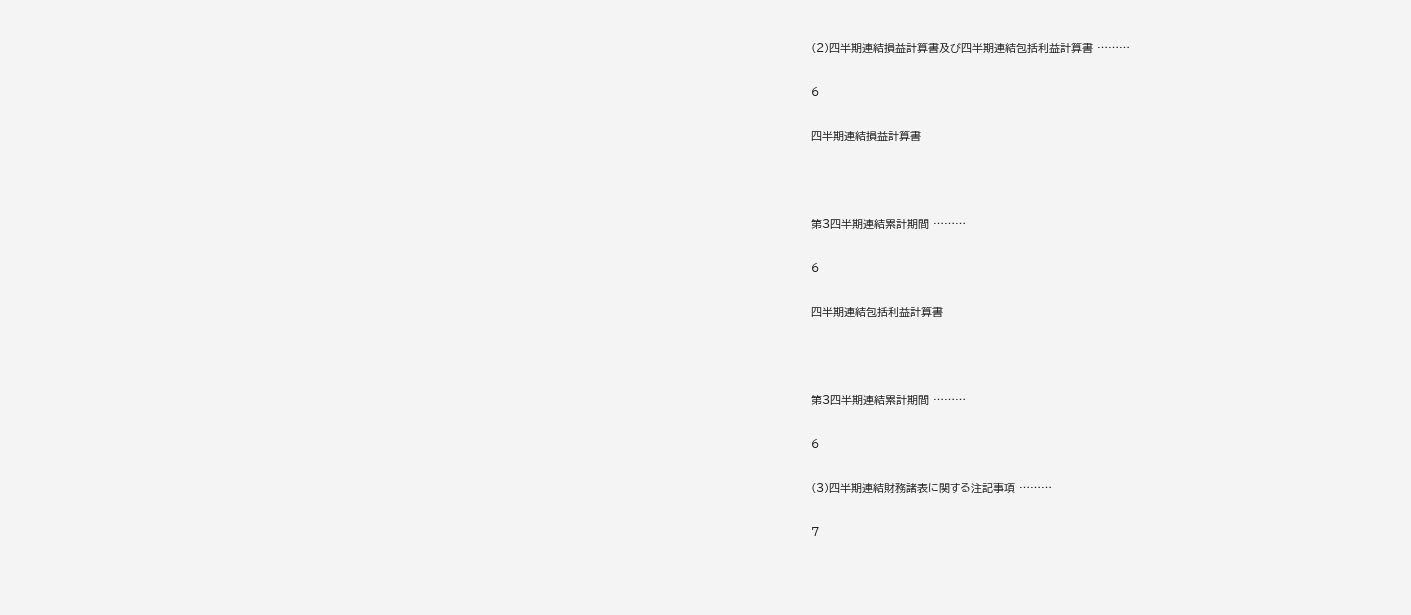(2)四半期連結損益計算書及び四半期連結包括利益計算書 ………

6

四半期連結損益計算書



第3四半期連結累計期間 ………

6

四半期連結包括利益計算書



第3四半期連結累計期間 ………

6

(3)四半期連結財務諸表に関する注記事項 ………

7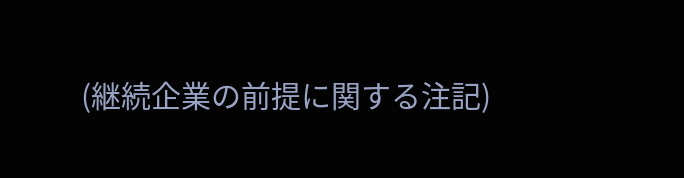(継続企業の前提に関する注記)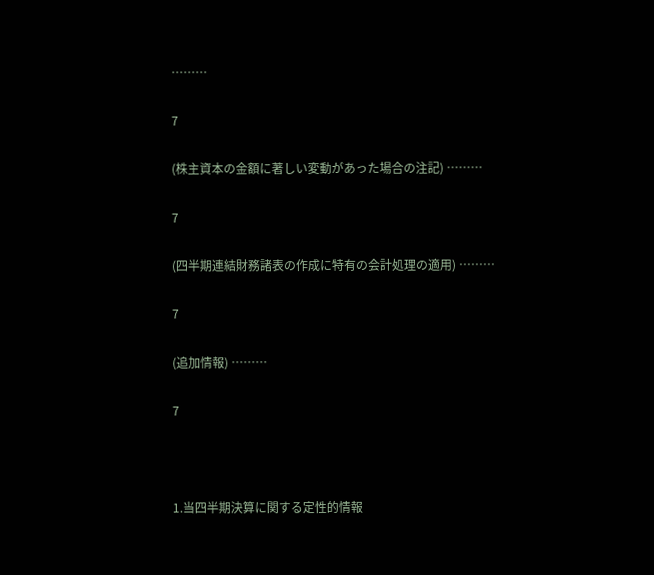………

7

(株主資本の金額に著しい変動があった場合の注記) ………

7

(四半期連結財務諸表の作成に特有の会計処理の適用) ………

7

(追加情報) ………

7



1.当四半期決算に関する定性的情報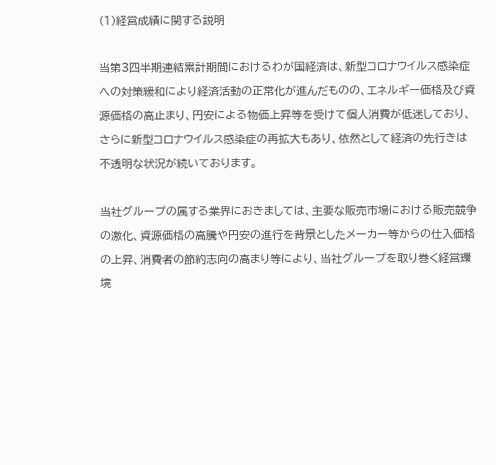(1)経営成績に関する説明

当第3四半期連結累計期間におけるわが国経済は、新型コロナウイルス感染症への対策緩和により経済活動の正常化が進んだものの、エネルギー価格及び資源価格の高止まり、円安による物価上昇等を受けて個人消費が低迷しており、さらに新型コロナウイルス感染症の再拡大もあり、依然として経済の先行きは不透明な状況が続いております。

当社グループの属する業界におきましては、主要な販売市場における販売競争の激化、資源価格の高騰や円安の進行を背景としたメーカー等からの仕入価格の上昇、消費者の節約志向の高まり等により、当社グループを取り巻く経営環境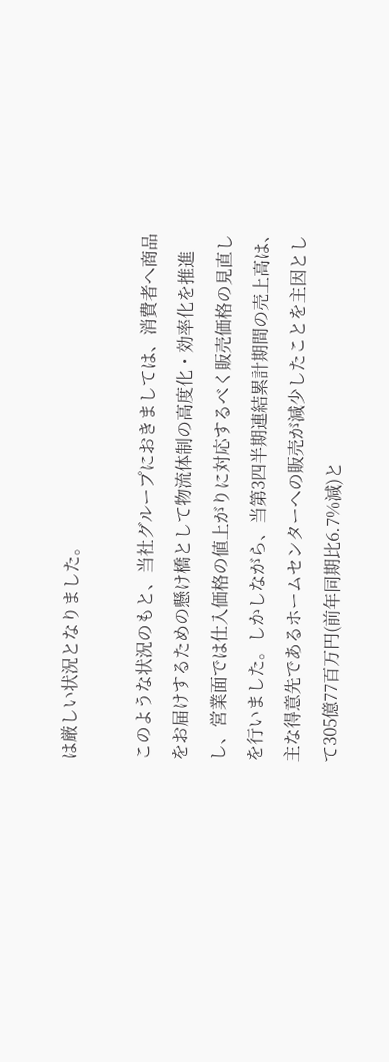は厳しい状況となりました。

このような状況のもと、当社グループにおきましては、消費者へ商品をお届けするための懸け橋として物流体制の高度化・効率化を推進し、営業面では仕入価格の値上がりに対応するべく販売価格の見直しを行いました。しかしながら、当第3四半期連結累計期間の売上高は、主な得意先であるホームセンターへの販売が減少したことを主因として305億77百万円(前年同期比6.7%減)と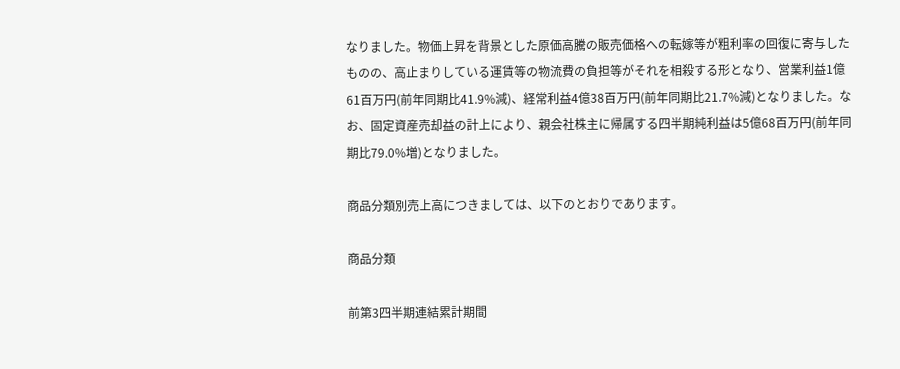なりました。物価上昇を背景とした原価高騰の販売価格への転嫁等が粗利率の回復に寄与したものの、高止まりしている運賃等の物流費の負担等がそれを相殺する形となり、営業利益1億61百万円(前年同期比41.9%減)、経常利益4億38百万円(前年同期比21.7%減)となりました。なお、固定資産売却益の計上により、親会社株主に帰属する四半期純利益は5億68百万円(前年同期比79.0%増)となりました。

商品分類別売上高につきましては、以下のとおりであります。

商品分類

前第3四半期連結累計期間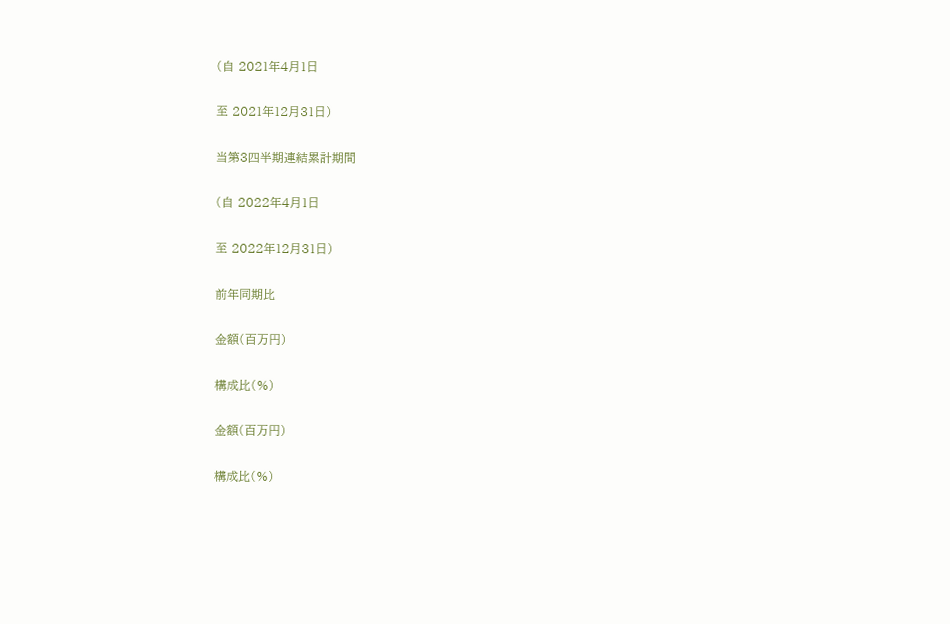(自 2021年4月1日

至 2021年12月31日)

当第3四半期連結累計期間

(自 2022年4月1日

至 2022年12月31日)

前年同期比

金額(百万円)

構成比(%)

金額(百万円)

構成比(%)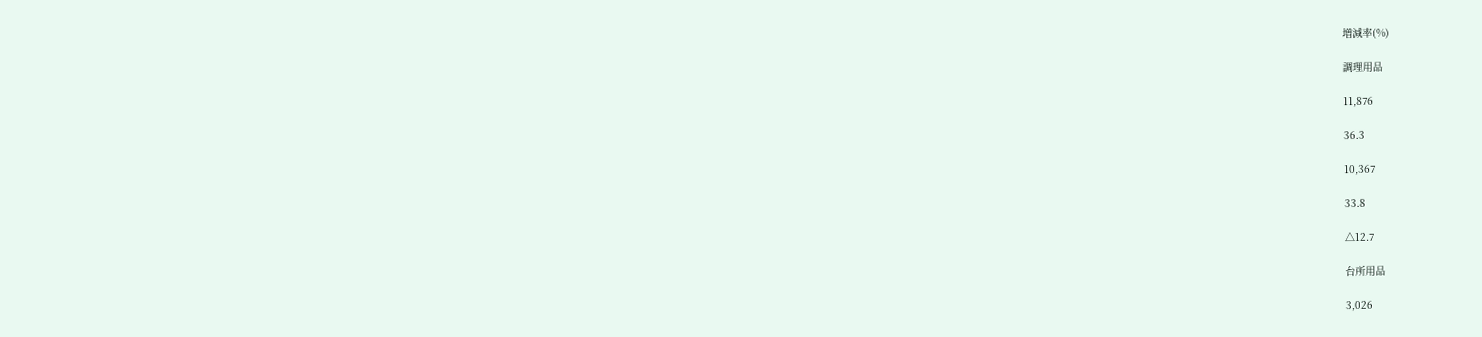増減率(%)

調理用品

11,876

36.3

10,367

33.8

△12.7

台所用品

3,026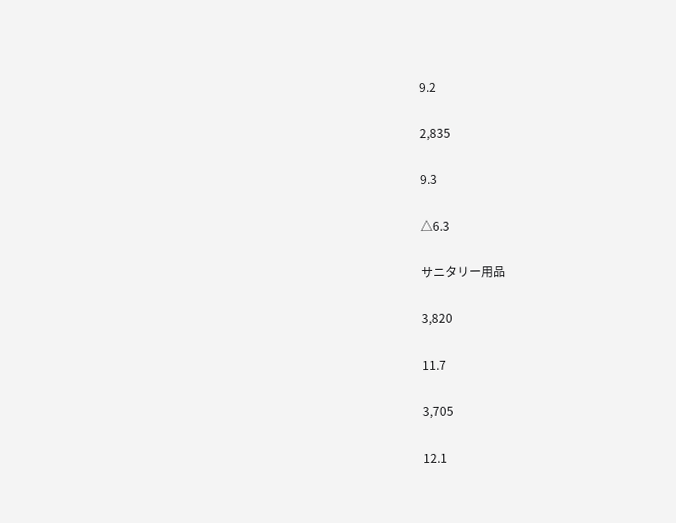9.2

2,835

9.3

△6.3

サニタリー用品

3,820

11.7

3,705

12.1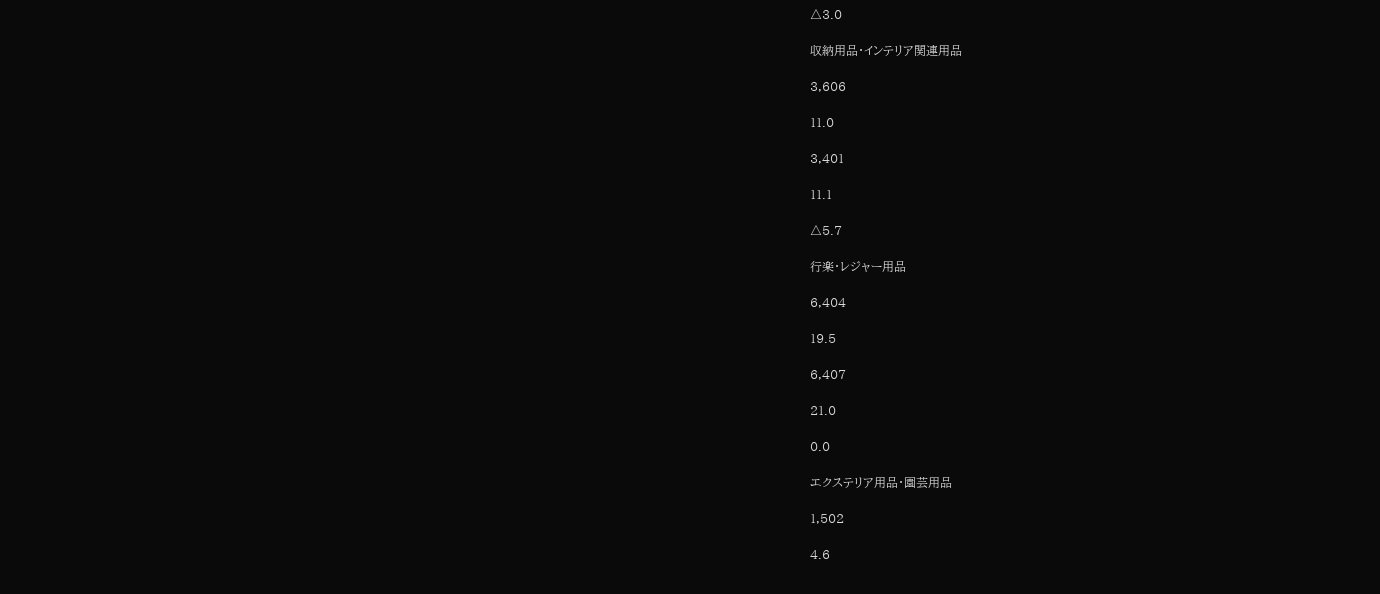△3.0

収納用品・インテリア関連用品

3,606

11.0

3,401

11.1

△5.7

行楽・レジャー用品

6,404

19.5

6,407

21.0

0.0

エクステリア用品・園芸用品

1,502

4.6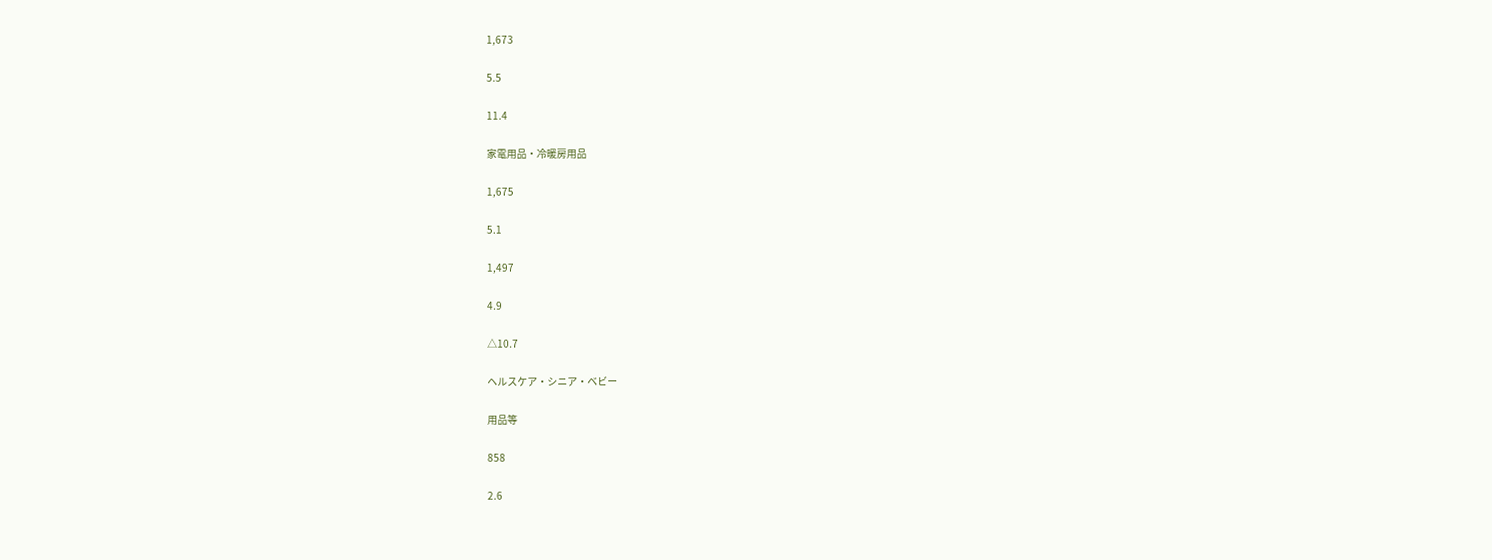1,673

5.5

11.4

家電用品・冷暖房用品

1,675

5.1

1,497

4.9

△10.7

ヘルスケア・シニア・ベビー

用品等

858

2.6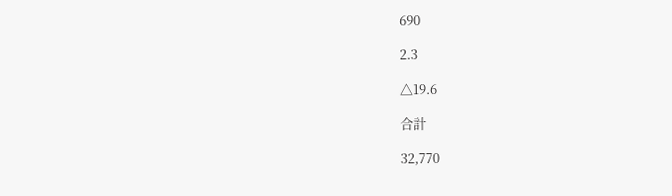690

2.3

△19.6

合計

32,770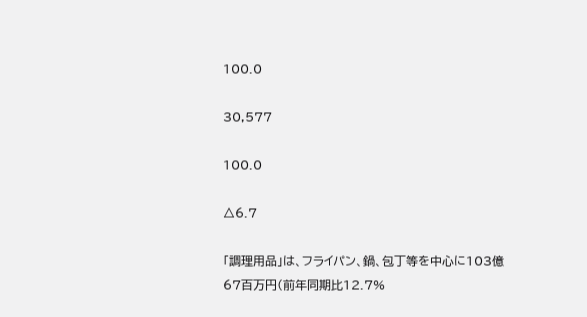100.0

30,577

100.0

△6.7

「調理用品」は、フライパン、鍋、包丁等を中心に103億67百万円(前年同期比12.7%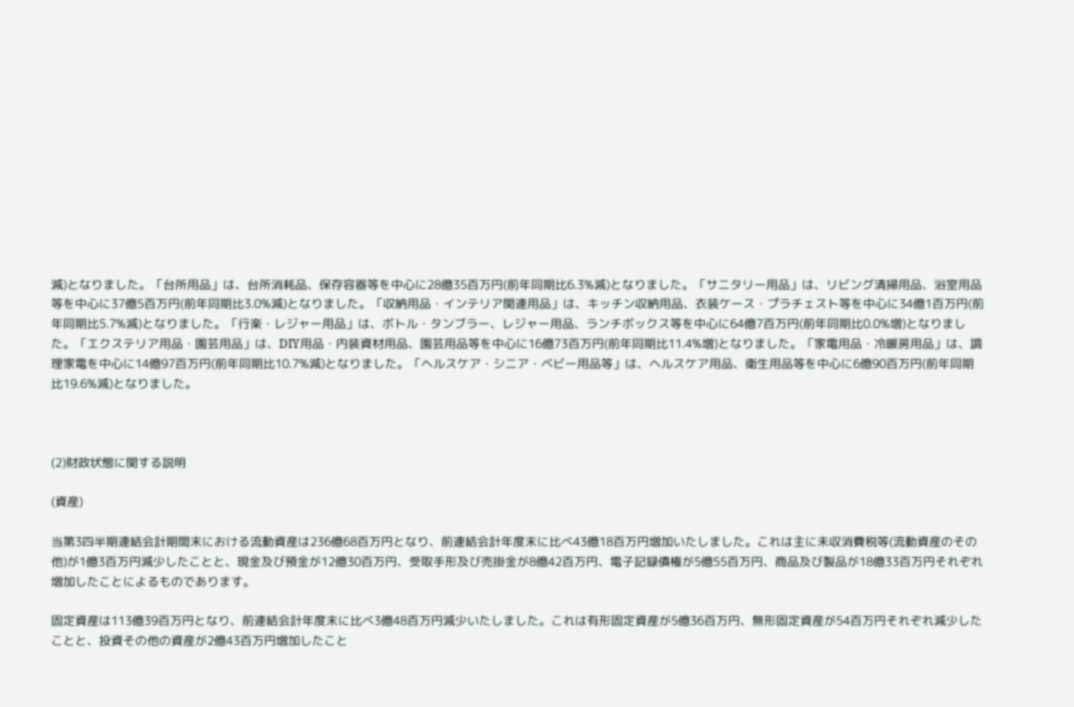減)となりました。「台所用品」は、台所消耗品、保存容器等を中心に28億35百万円(前年同期比6.3%減)となりました。「サニタリー用品」は、リビング清掃用品、浴室用品等を中心に37億5百万円(前年同期比3.0%減)となりました。「収納用品・インテリア関連用品」は、キッチン収納用品、衣装ケース・プラチェスト等を中心に34億1百万円(前年同期比5.7%減)となりました。「行楽・レジャー用品」は、ボトル・タンブラー、レジャー用品、ランチボックス等を中心に64億7百万円(前年同期比0.0%増)となりました。「エクステリア用品・園芸用品」は、DIY用品・内装資材用品、園芸用品等を中心に16億73百万円(前年同期比11.4%増)となりました。「家電用品・冷暖房用品」は、調理家電を中心に14億97百万円(前年同期比10.7%減)となりました。「ヘルスケア・シニア・ベビー用品等」は、ヘルスケア用品、衛生用品等を中心に6億90百万円(前年同期比19.6%減)となりました。



(2)財政状態に関する説明

(資産)

当第3四半期連結会計期間末における流動資産は236億68百万円となり、前連結会計年度末に比べ43億18百万円増加いたしました。これは主に未収消費税等(流動資産のその他)が1億3百万円減少したことと、現金及び預金が12億30百万円、受取手形及び売掛金が8億42百万円、電子記録債権が5億55百万円、商品及び製品が18億33百万円それぞれ増加したことによるものであります。

固定資産は113億39百万円となり、前連結会計年度末に比べ3億48百万円減少いたしました。これは有形固定資産が5億36百万円、無形固定資産が54百万円それぞれ減少したことと、投資その他の資産が2億43百万円増加したこと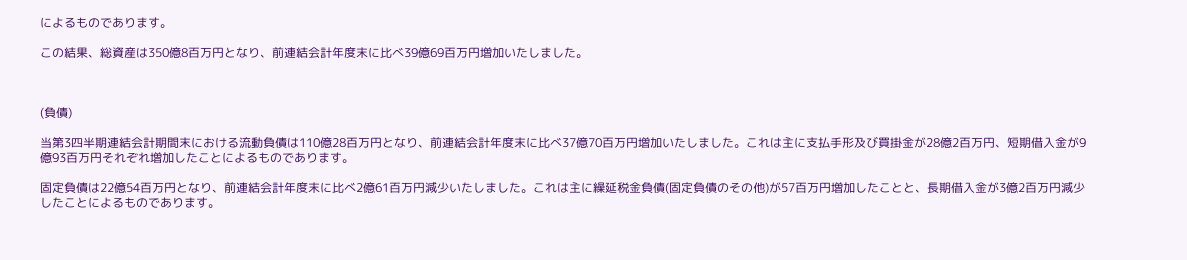によるものであります。

この結果、総資産は350億8百万円となり、前連結会計年度末に比べ39億69百万円増加いたしました。



(負債)

当第3四半期連結会計期間末における流動負債は110億28百万円となり、前連結会計年度末に比べ37億70百万円増加いたしました。これは主に支払手形及び買掛金が28億2百万円、短期借入金が9億93百万円それぞれ増加したことによるものであります。

固定負債は22億54百万円となり、前連結会計年度末に比べ2億61百万円減少いたしました。これは主に繰延税金負債(固定負債のその他)が57百万円増加したことと、長期借入金が3億2百万円減少したことによるものであります。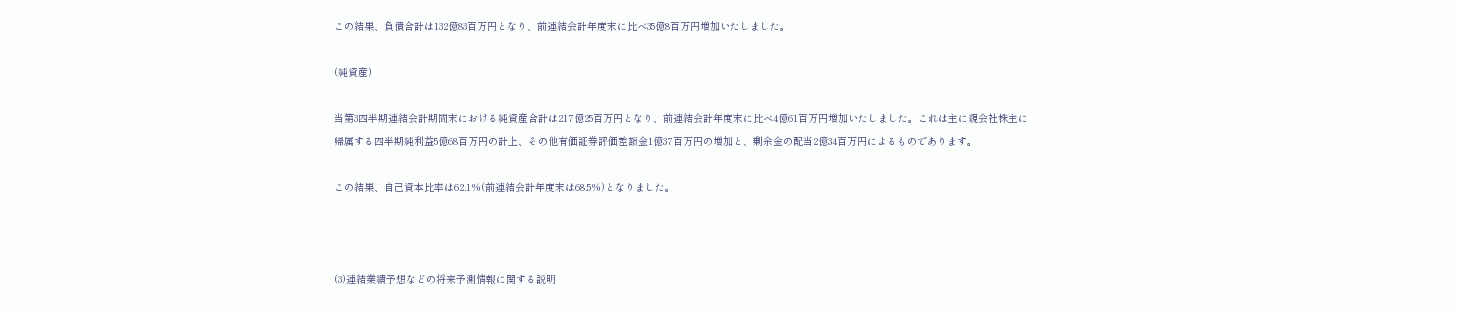この結果、負債合計は132億83百万円となり、前連結会計年度末に比べ35億8百万円増加いたしました。

(純資産)

当第3四半期連結会計期間末における純資産合計は217億25百万円となり、前連結会計年度末に比べ4億61百万円増加いたしました。これは主に親会社株主に帰属する四半期純利益5億68百万円の計上、その他有価証券評価差額金1億37百万円の増加と、剰余金の配当2億34百万円によるものであります。

この結果、自己資本比率は62.1%(前連結会計年度末は68.5%)となりました。



(3)連結業績予想などの将来予測情報に関する説明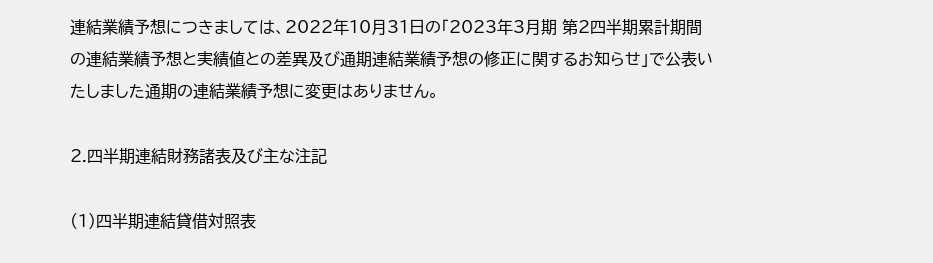連結業績予想につきましては、2022年10月31日の「2023年3月期 第2四半期累計期間の連結業績予想と実績値との差異及び通期連結業績予想の修正に関するお知らせ」で公表いたしました通期の連結業績予想に変更はありません。

2.四半期連結財務諸表及び主な注記

(1)四半期連結貸借対照表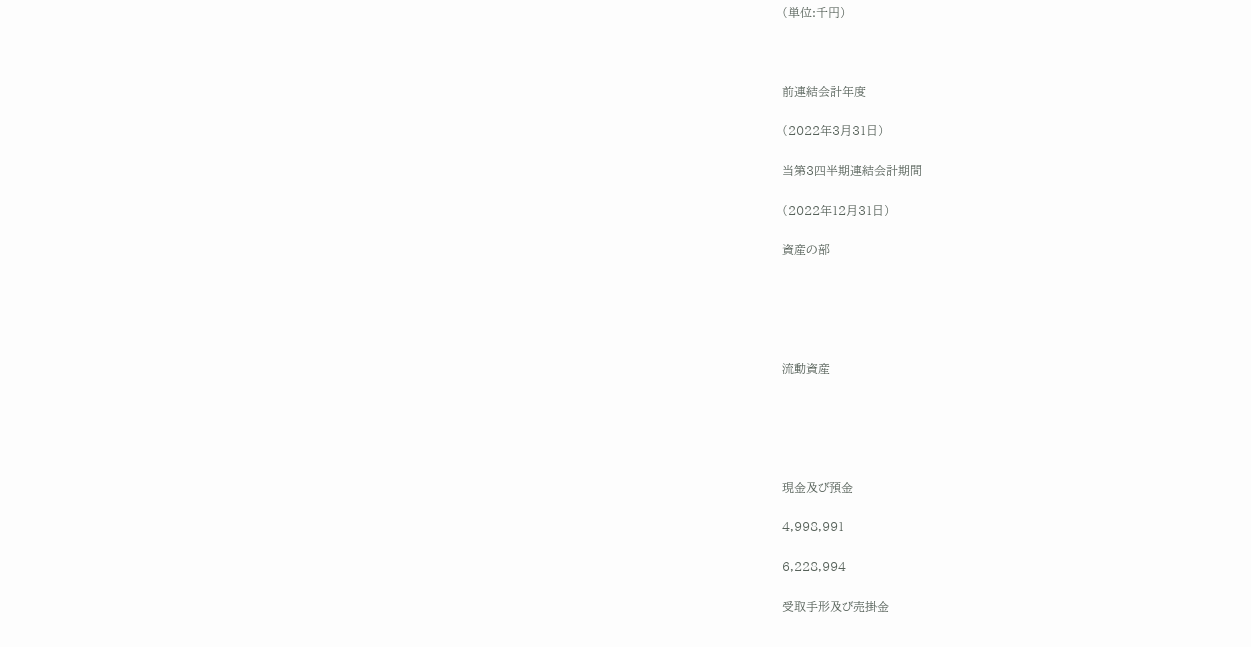(単位:千円)



前連結会計年度

(2022年3月31日)

当第3四半期連結会計期間

(2022年12月31日)

資産の部





流動資産





現金及び預金

4,998,991

6,228,994

受取手形及び売掛金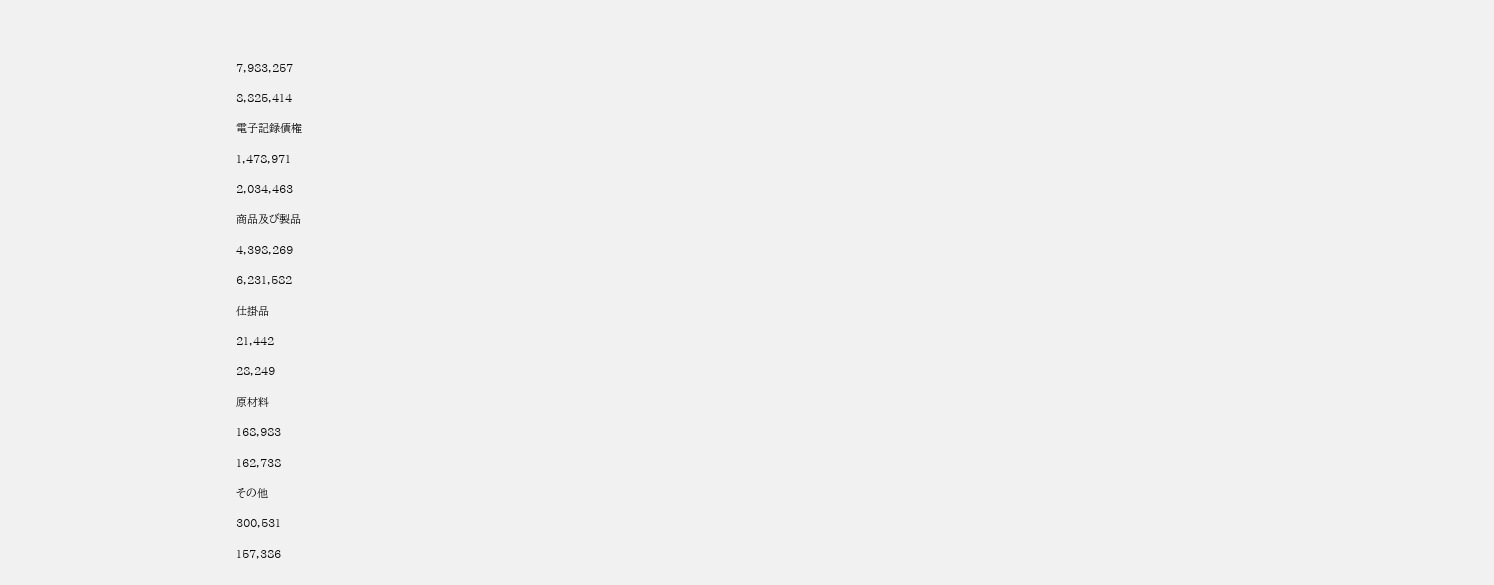7,983,257

8,825,414

電子記録債権

1,478,971

2,034,463

商品及び製品

4,398,269

6,231,582

仕掛品

21,442

28,249

原材料

168,983

162,738

その他

300,531

157,386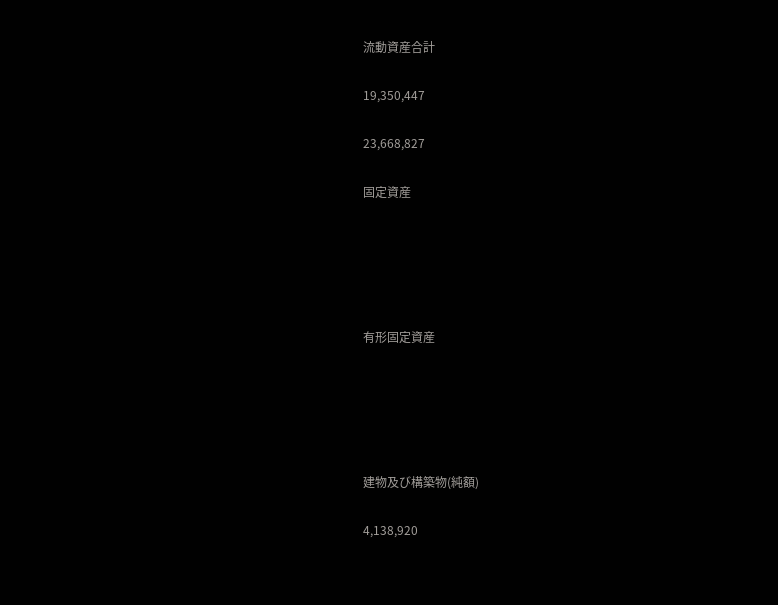流動資産合計

19,350,447

23,668,827

固定資産





有形固定資産





建物及び構築物(純額)

4,138,920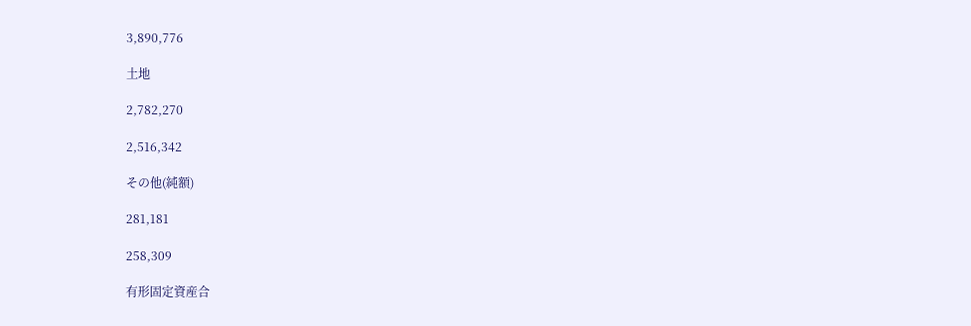3,890,776

土地

2,782,270

2,516,342

その他(純額)

281,181

258,309

有形固定資産合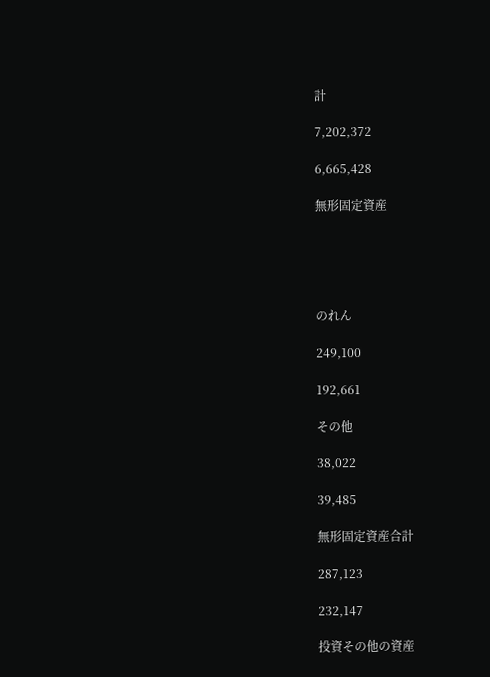計

7,202,372

6,665,428

無形固定資産





のれん

249,100

192,661

その他

38,022

39,485

無形固定資産合計

287,123

232,147

投資その他の資産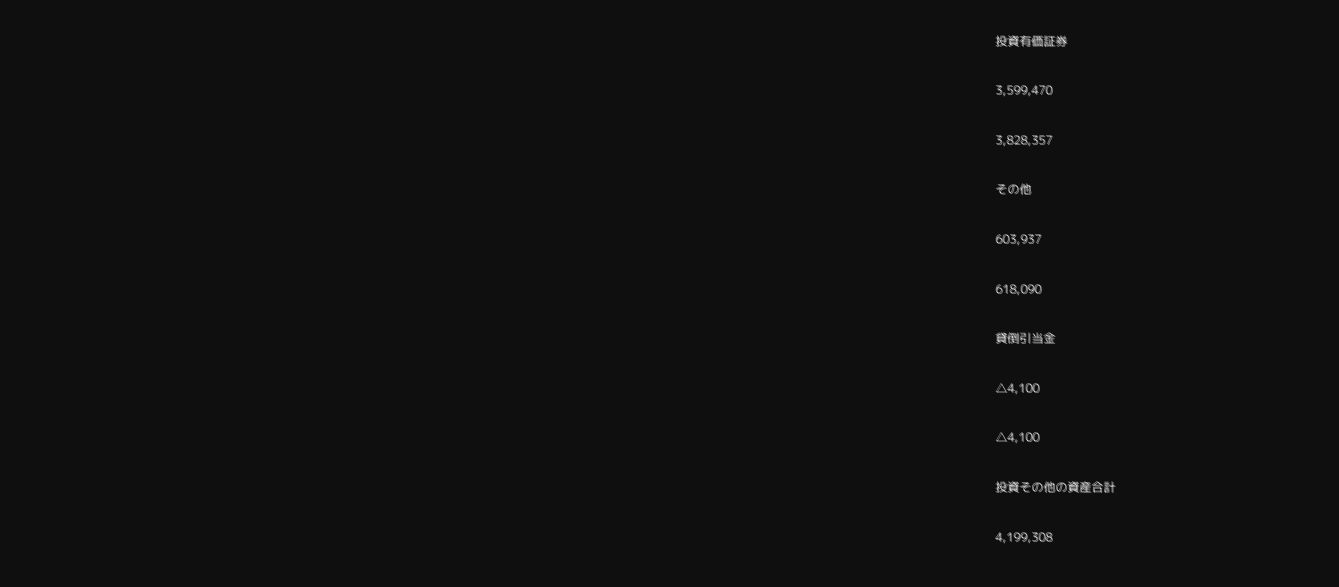投資有価証券

3,599,470

3,828,357

その他

603,937

618,090

貸倒引当金

△4,100

△4,100

投資その他の資産合計

4,199,308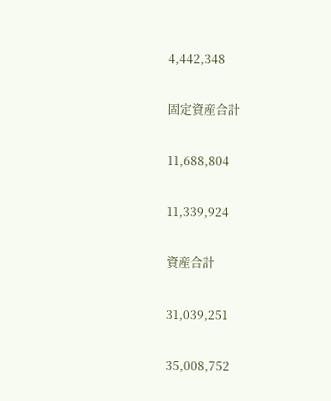4,442,348

固定資産合計

11,688,804

11,339,924

資産合計

31,039,251

35,008,752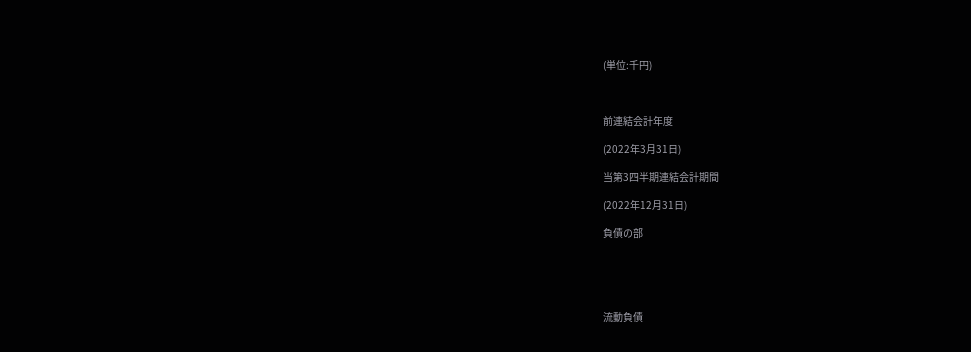(単位:千円)



前連結会計年度

(2022年3月31日)

当第3四半期連結会計期間

(2022年12月31日)

負債の部





流動負債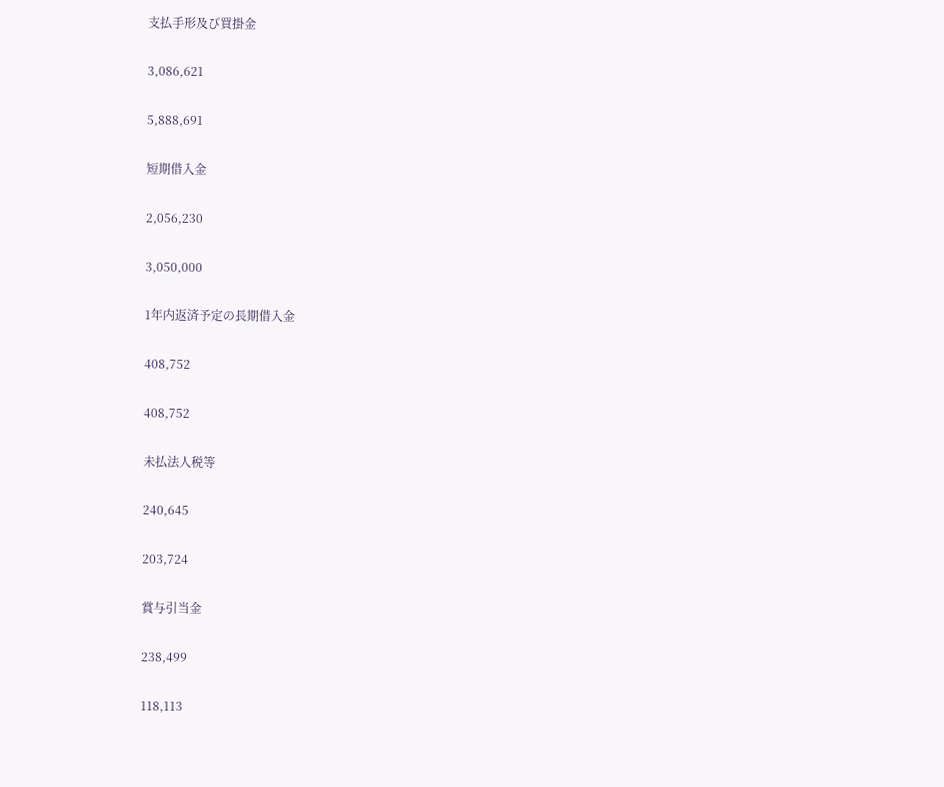支払手形及び買掛金

3,086,621

5,888,691

短期借入金

2,056,230

3,050,000

1年内返済予定の長期借入金

408,752

408,752

未払法人税等

240,645

203,724

賞与引当金

238,499

118,113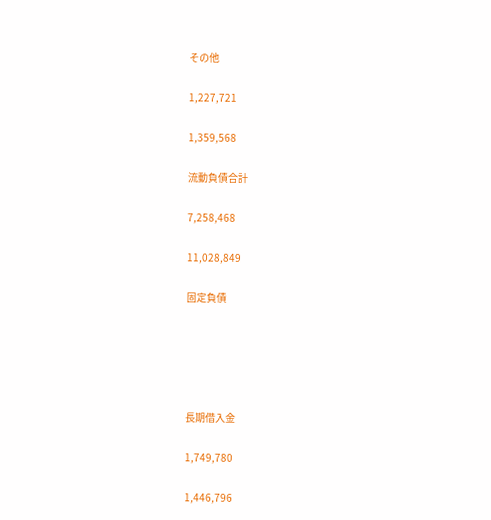その他

1,227,721

1,359,568

流動負債合計

7,258,468

11,028,849

固定負債





長期借入金

1,749,780

1,446,796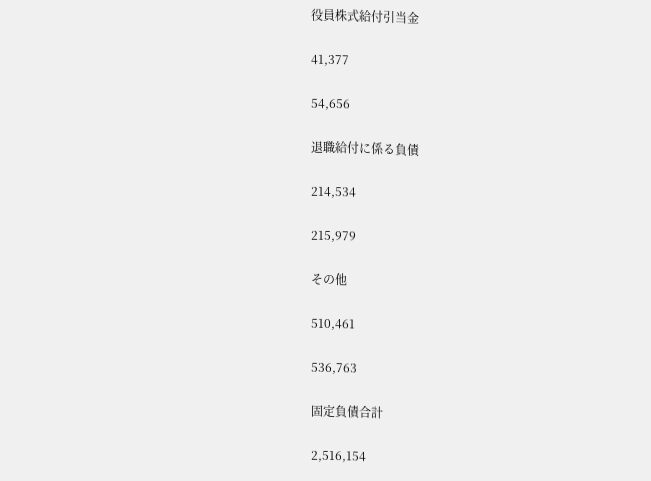役員株式給付引当金

41,377

54,656

退職給付に係る負債

214,534

215,979

その他

510,461

536,763

固定負債合計

2,516,154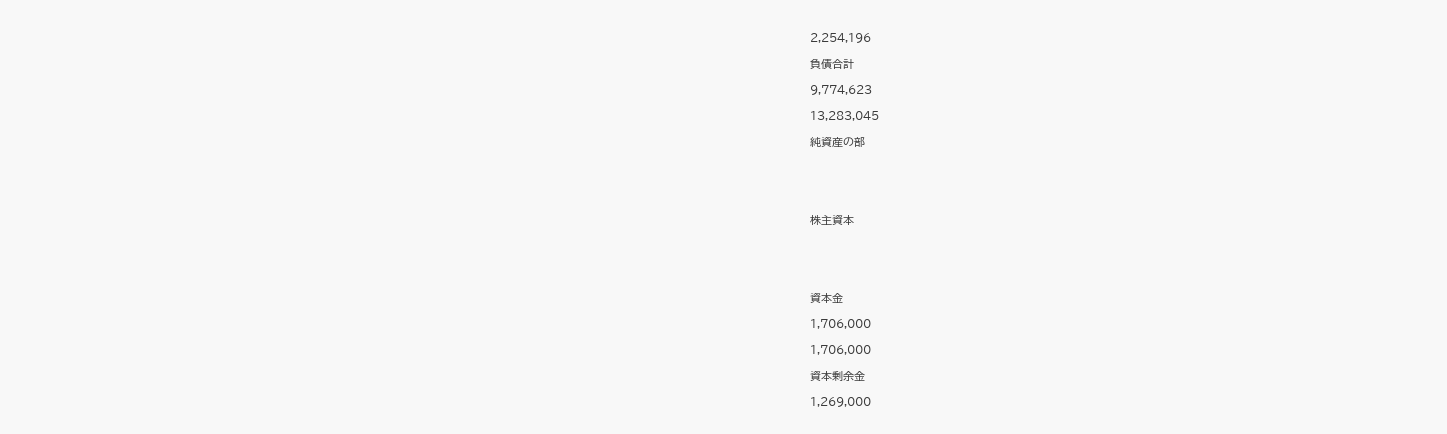2,254,196

負債合計

9,774,623

13,283,045

純資産の部





株主資本





資本金

1,706,000

1,706,000

資本剰余金

1,269,000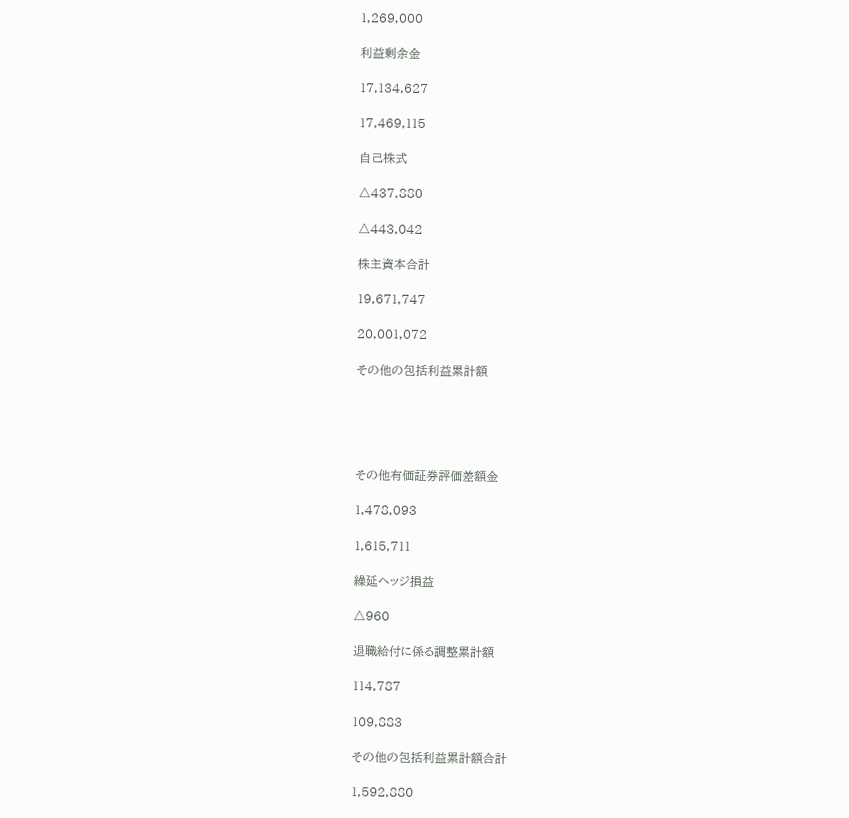1,269,000

利益剰余金

17,134,627

17,469,115

自己株式

△437,880

△443,042

株主資本合計

19,671,747

20,001,072

その他の包括利益累計額





その他有価証券評価差額金

1,478,093

1,615,711

繰延ヘッジ損益

△960

退職給付に係る調整累計額

114,787

109,883

その他の包括利益累計額合計

1,592,880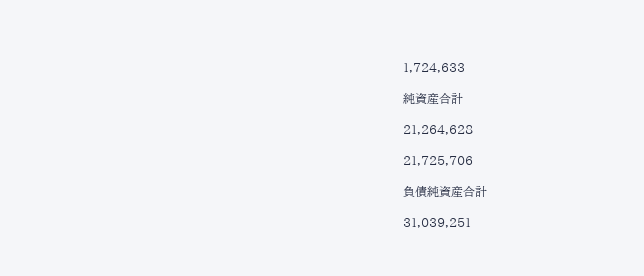1,724,633

純資産合計

21,264,628

21,725,706

負債純資産合計

31,039,251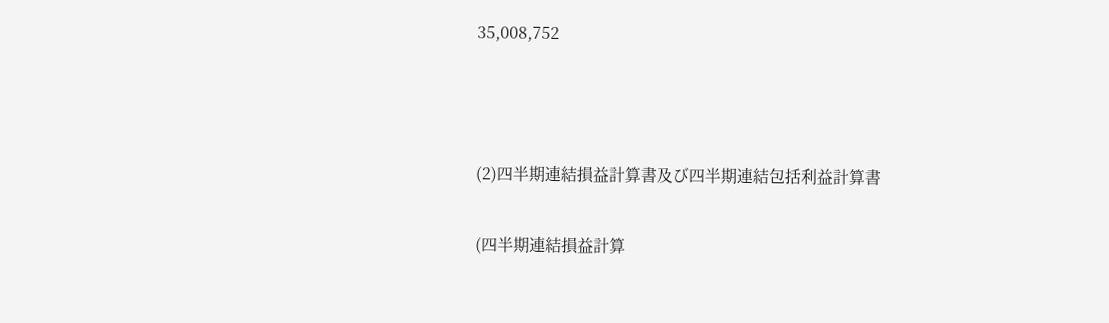35,008,752



(2)四半期連結損益計算書及び四半期連結包括利益計算書

(四半期連結損益計算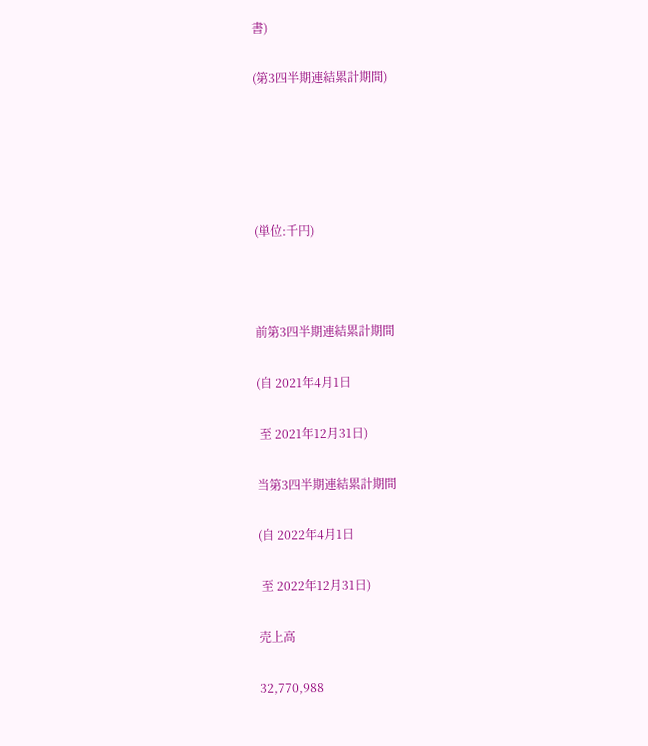書)

(第3四半期連結累計期間)





(単位:千円)



前第3四半期連結累計期間

(自 2021年4月1日

 至 2021年12月31日)

当第3四半期連結累計期間

(自 2022年4月1日

 至 2022年12月31日)

売上高

32,770,988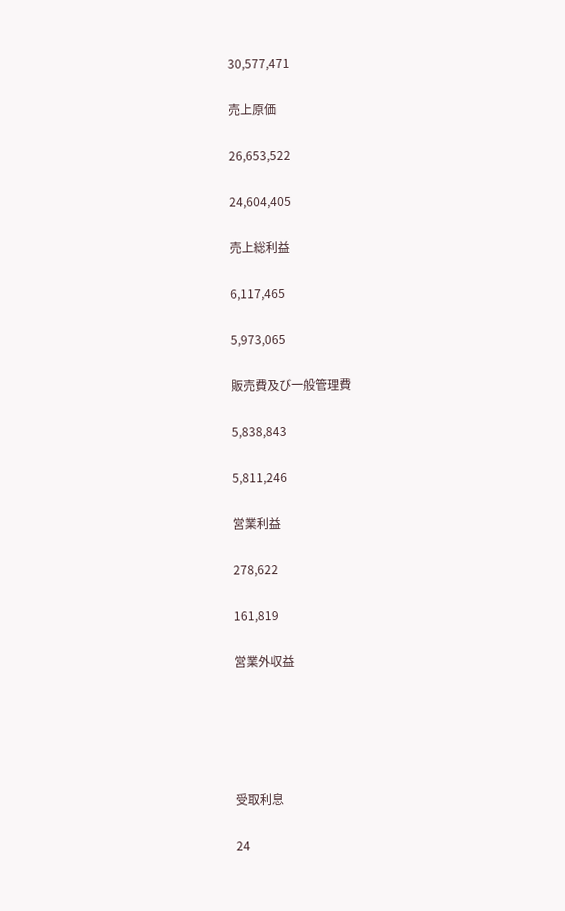30,577,471

売上原価

26,653,522

24,604,405

売上総利益

6,117,465

5,973,065

販売費及び一般管理費

5,838,843

5,811,246

営業利益

278,622

161,819

営業外収益





受取利息

24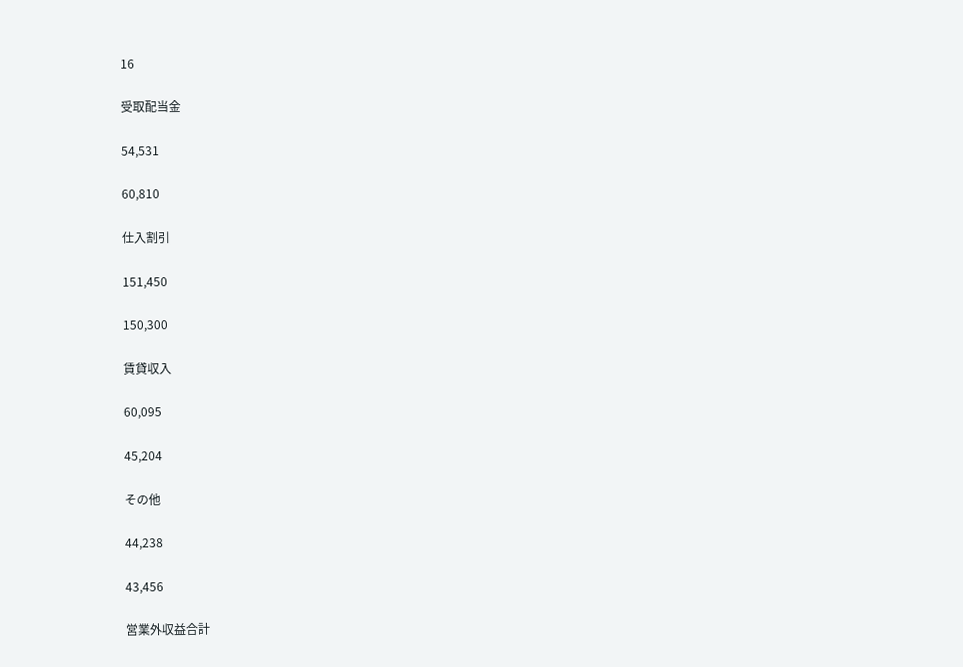16

受取配当金

54,531

60,810

仕入割引

151,450

150,300

賃貸収入

60,095

45,204

その他

44,238

43,456

営業外収益合計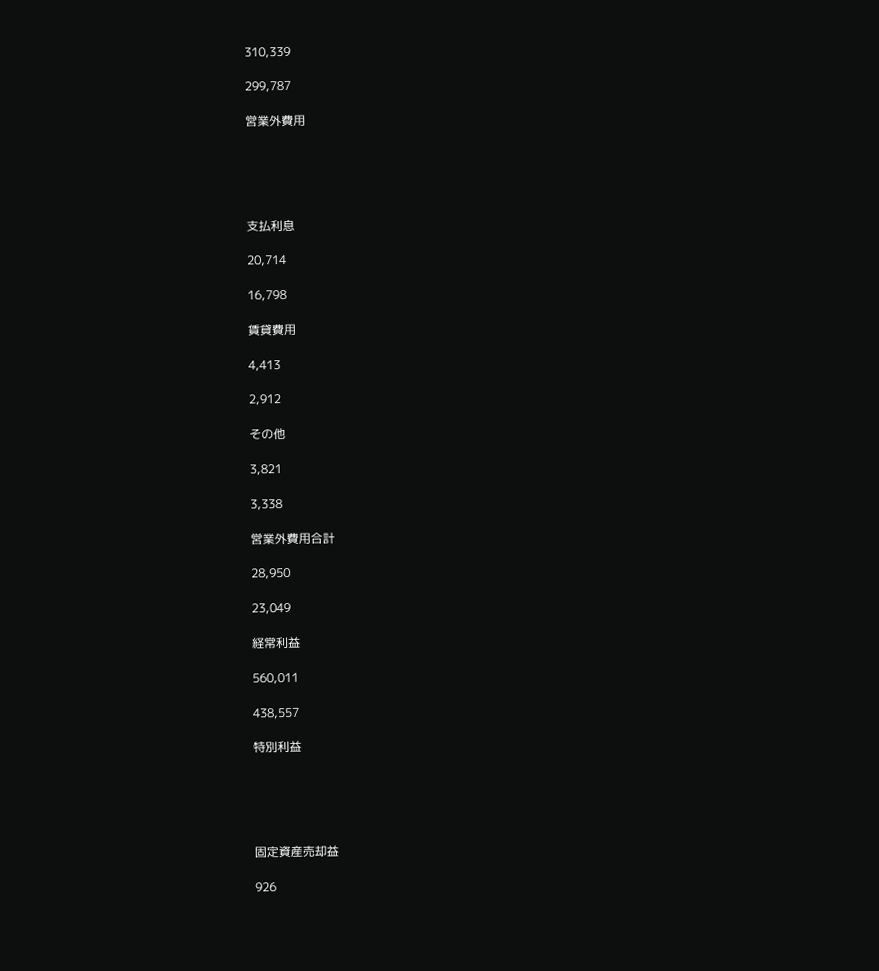310,339

299,787

営業外費用





支払利息

20,714

16,798

賃貸費用

4,413

2,912

その他

3,821

3,338

営業外費用合計

28,950

23,049

経常利益

560,011

438,557

特別利益





固定資産売却益

926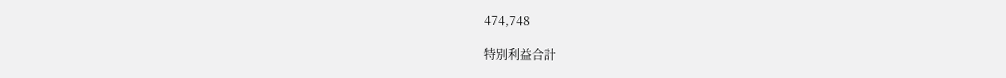474,748

特別利益合計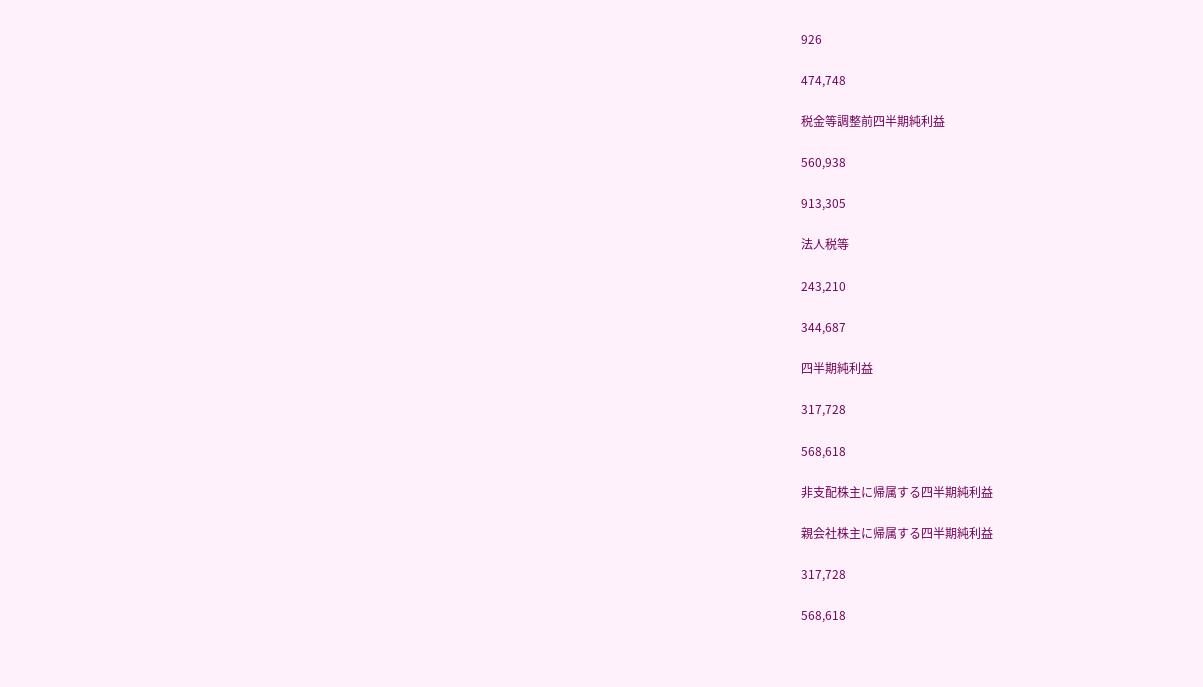926

474,748

税金等調整前四半期純利益

560,938

913,305

法人税等

243,210

344,687

四半期純利益

317,728

568,618

非支配株主に帰属する四半期純利益

親会社株主に帰属する四半期純利益

317,728

568,618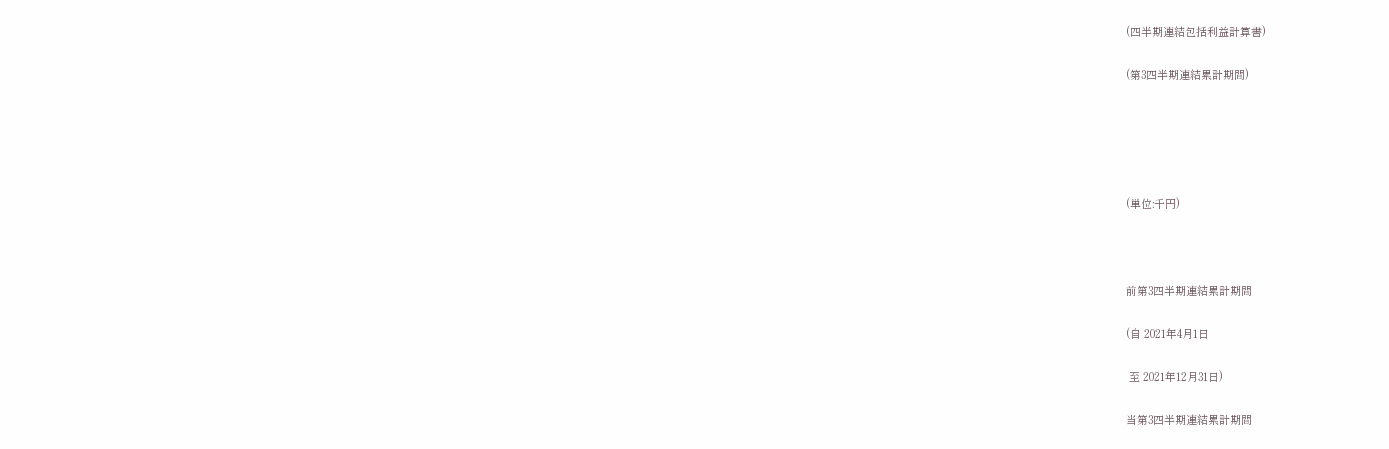(四半期連結包括利益計算書)

(第3四半期連結累計期間)





(単位:千円)



前第3四半期連結累計期間

(自 2021年4月1日

 至 2021年12月31日)

当第3四半期連結累計期間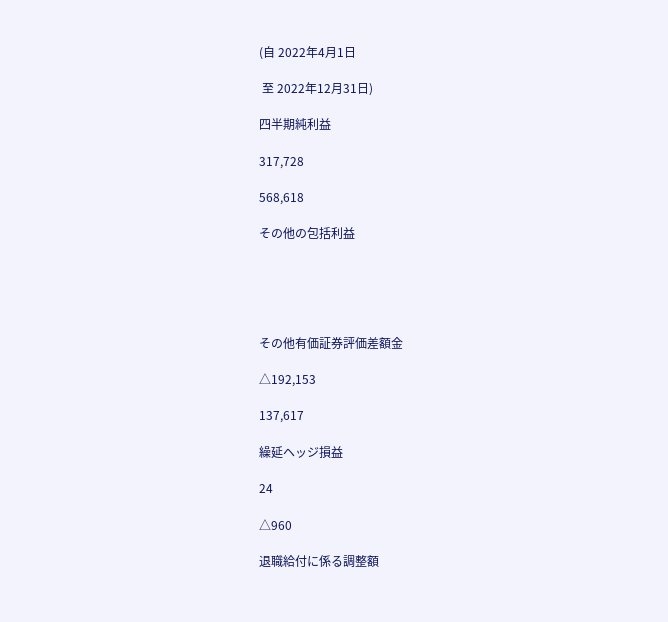(自 2022年4月1日

 至 2022年12月31日)

四半期純利益

317,728

568,618

その他の包括利益





その他有価証券評価差額金

△192,153

137,617

繰延ヘッジ損益

24

△960

退職給付に係る調整額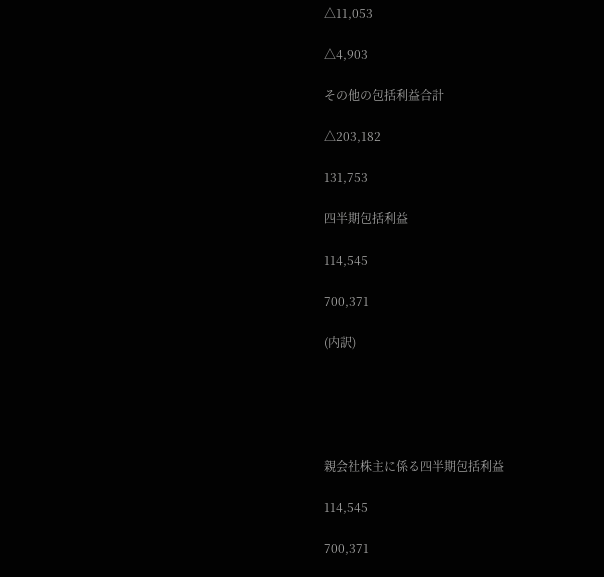△11,053

△4,903

その他の包括利益合計

△203,182

131,753

四半期包括利益

114,545

700,371

(内訳)





親会社株主に係る四半期包括利益

114,545

700,371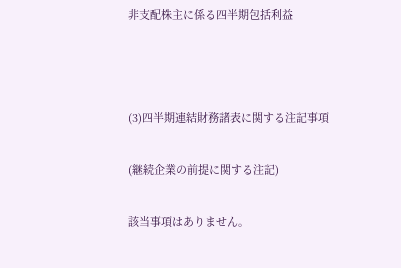非支配株主に係る四半期包括利益



(3)四半期連結財務諸表に関する注記事項

(継続企業の前提に関する注記)

該当事項はありません。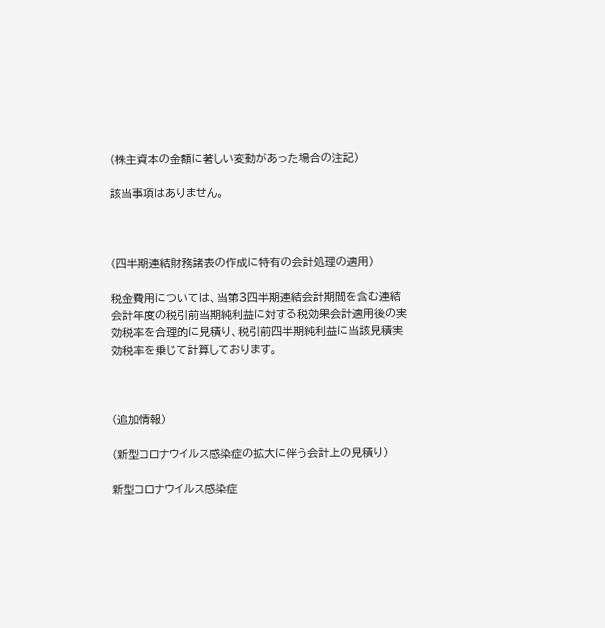(株主資本の金額に著しい変動があった場合の注記)

該当事項はありません。



(四半期連結財務諸表の作成に特有の会計処理の適用)

税金費用については、当第3四半期連結会計期間を含む連結会計年度の税引前当期純利益に対する税効果会計適用後の実効税率を合理的に見積り、税引前四半期純利益に当該見積実効税率を乗じて計算しております。



(追加情報)

(新型コロナウイルス感染症の拡大に伴う会計上の見積り)

新型コロナウイルス感染症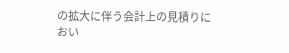の拡大に伴う会計上の見積りにおい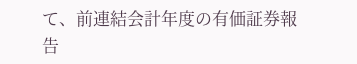て、前連結会計年度の有価証券報告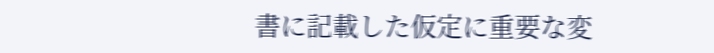書に記載した仮定に重要な変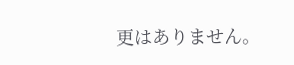更はありません。